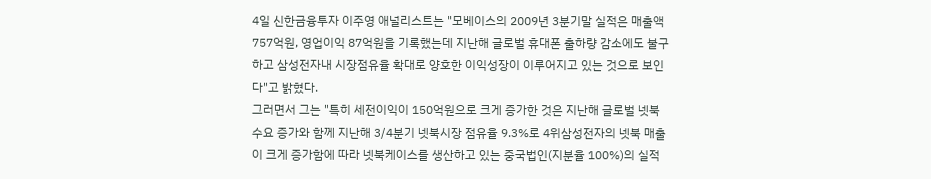4일 신한금융투자 이주영 애널리스트는 "모베이스의 2009년 3분기말 실적은 매출액 757억원, 영업이익 87억원을 기록했는데 지난해 글로벌 휴대폰 출하량 감소에도 불구하고 삼성전자내 시장점유율 확대로 양호한 이익성장이 이루어지고 있는 것으로 보인다"고 밝혔다.
그러면서 그는 "특히 세전이익이 150억원으로 크게 증가한 것은 지난해 글로벌 넷북 수요 증가와 함께 지난해 3/4분기 넷북시장 점유율 9.3%로 4위삼성전자의 넷북 매출이 크게 증가함에 따라 넷북케이스를 생산하고 있는 중국법인(지분율 100%)의 실적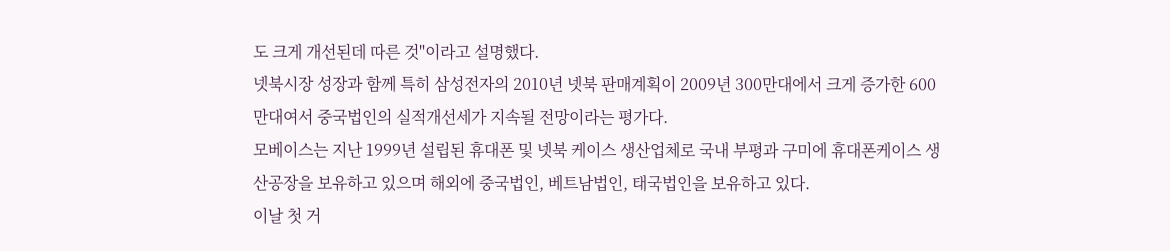도 크게 개선된데 따른 것"이라고 설명했다.
넷북시장 성장과 함께 특히 삼성전자의 2010년 넷북 판매계획이 2009년 300만대에서 크게 증가한 600만대여서 중국법인의 실적개선세가 지속될 전망이라는 평가다.
모베이스는 지난 1999년 설립된 휴대폰 및 넷북 케이스 생산업체로 국내 부평과 구미에 휴대폰케이스 생산공장을 보유하고 있으며 해외에 중국법인, 베트남법인, 태국법인을 보유하고 있다.
이날 첫 거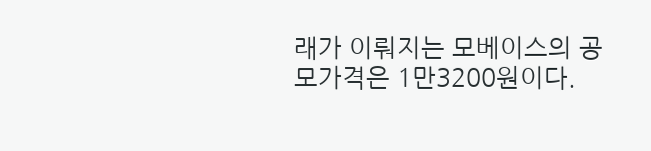래가 이뤄지는 모베이스의 공모가격은 1만3200원이다.